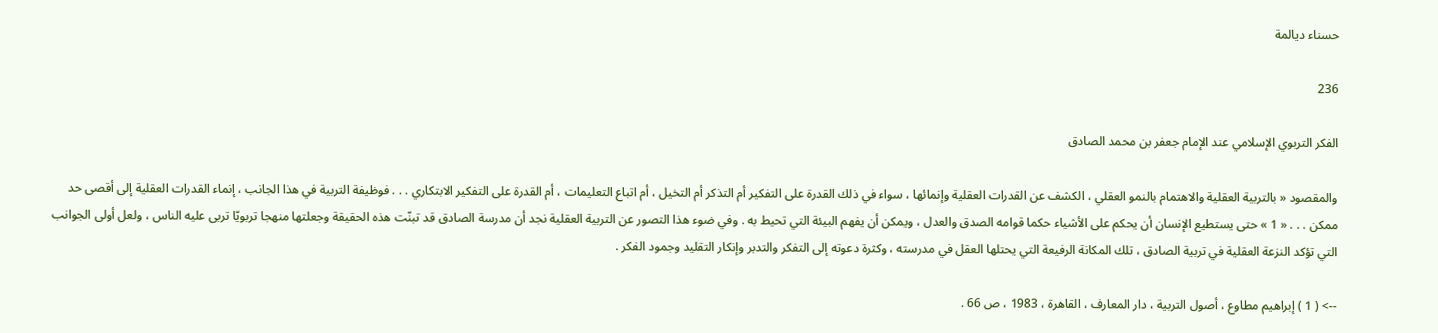حسناء ديالمة

236

الفكر التربوي الإسلامي عند الإمام جعفر بن محمد الصادق

والمقصود « بالتربية العقلية والاهتمام بالنمو العقلي ، الكشف عن القدرات العقلية وإنمائها ، سواء في ذلك القدرة على التفكير أم التذكر أم التخيل ، أم اتباع التعليمات ، أم القدرة على التفكير الابتكاري . . . فوظيفة التربية في هذا الجانب ، إنماء القدرات العقلية إلى أقصى حد ممكن . . . « 1 » حتى يستطيع الإنسان أن يحكم على الأشياء حكما قوامه الصدق والعدل ، ويمكن أن يفهم البيئة التي تحيط به . وفي ضوء هذا التصور عن التربية العقلية نجد أن مدرسة الصادق قد تبنّت هذه الحقيقة وجعلتها منهجا تربويّا تربى عليه الناس ، ولعل أولى الجوانب التي تؤكد النزعة العقلية في تربية الصادق ، تلك المكانة الرفيعة التي يحتلها العقل في مدرسته ، وكثرة دعوته إلى التفكر والتدبر وإنكار التقليد وجمود الفكر .

--> ( 1 ) إبراهيم مطاوع ، أصول التربية ، دار المعارف ، القاهرة ، 1983 ، ص 66 .